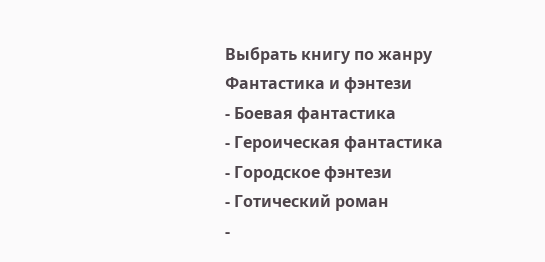Выбрать книгу по жанру
Фантастика и фэнтези
- Боевая фантастика
- Героическая фантастика
- Городское фэнтези
- Готический роман
-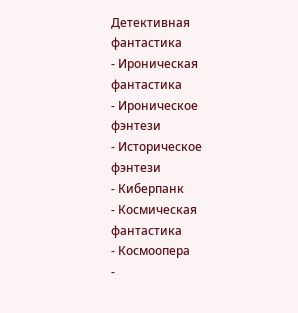Детективная фантастика
- Ироническая фантастика
- Ироническое фэнтези
- Историческое фэнтези
- Киберпанк
- Космическая фантастика
- Космоопера
-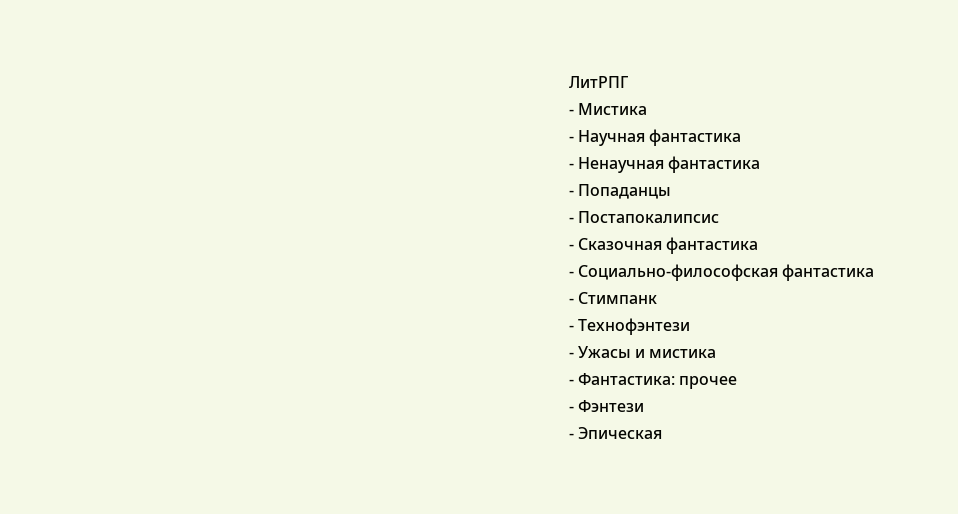ЛитРПГ
- Мистика
- Научная фантастика
- Ненаучная фантастика
- Попаданцы
- Постапокалипсис
- Сказочная фантастика
- Социально-философская фантастика
- Стимпанк
- Технофэнтези
- Ужасы и мистика
- Фантастика: прочее
- Фэнтези
- Эпическая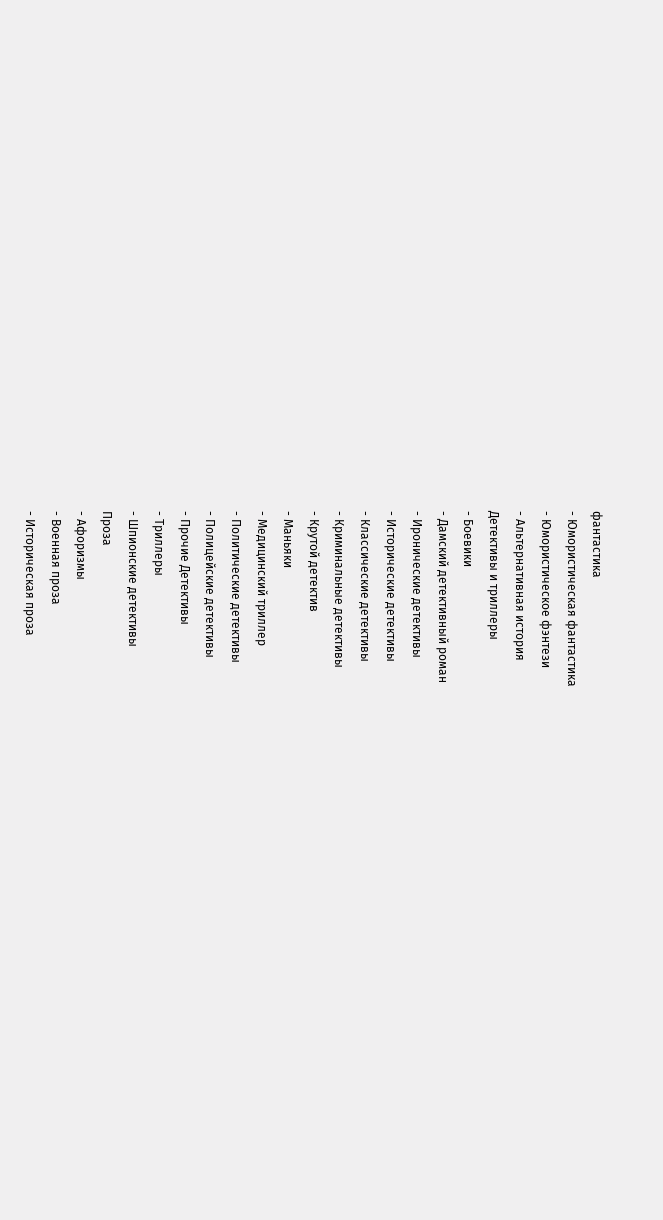фантастика
- Юмористическая фантастика
- Юмористическое фэнтези
- Альтернативная история
Детективы и триллеры
- Боевики
- Дамский детективный роман
- Иронические детективы
- Исторические детективы
- Классические детективы
- Криминальные детективы
- Крутой детектив
- Маньяки
- Медицинский триллер
- Политические детективы
- Полицейские детективы
- Прочие Детективы
- Триллеры
- Шпионские детективы
Проза
- Афоризмы
- Военная проза
- Историческая проза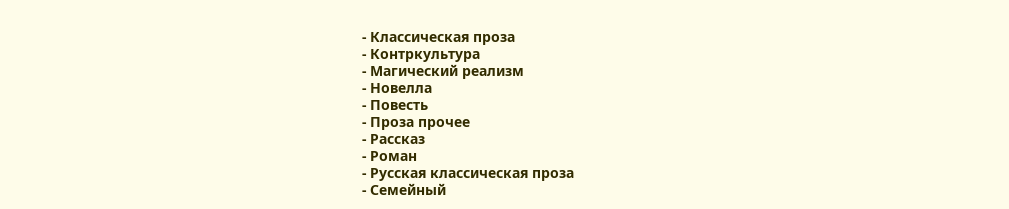- Классическая проза
- Контркультура
- Магический реализм
- Новелла
- Повесть
- Проза прочее
- Рассказ
- Роман
- Русская классическая проза
- Семейный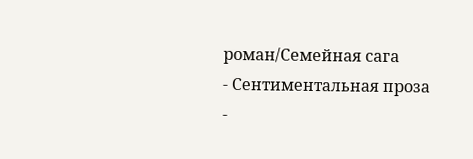роман/Семейная сага
- Сентиментальная проза
-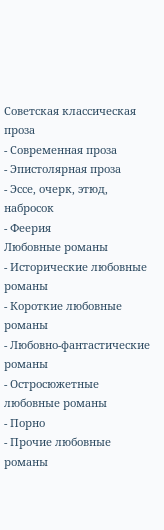Советская классическая проза
- Современная проза
- Эпистолярная проза
- Эссе, очерк, этюд, набросок
- Феерия
Любовные романы
- Исторические любовные романы
- Короткие любовные романы
- Любовно-фантастические романы
- Остросюжетные любовные романы
- Порно
- Прочие любовные романы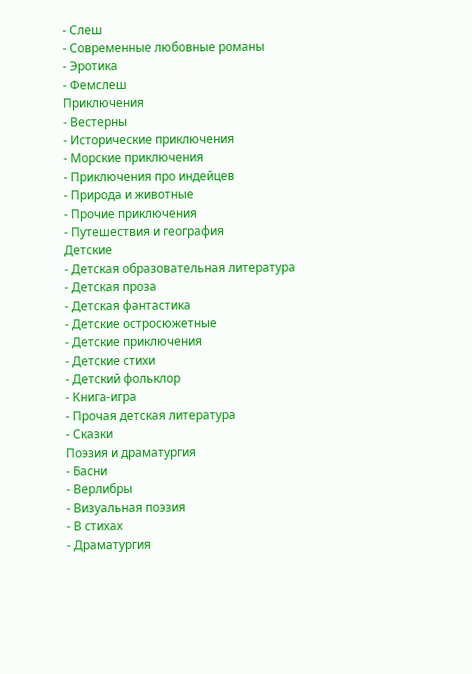- Слеш
- Современные любовные романы
- Эротика
- Фемслеш
Приключения
- Вестерны
- Исторические приключения
- Морские приключения
- Приключения про индейцев
- Природа и животные
- Прочие приключения
- Путешествия и география
Детские
- Детская образовательная литература
- Детская проза
- Детская фантастика
- Детские остросюжетные
- Детские приключения
- Детские стихи
- Детский фольклор
- Книга-игра
- Прочая детская литература
- Сказки
Поэзия и драматургия
- Басни
- Верлибры
- Визуальная поэзия
- В стихах
- Драматургия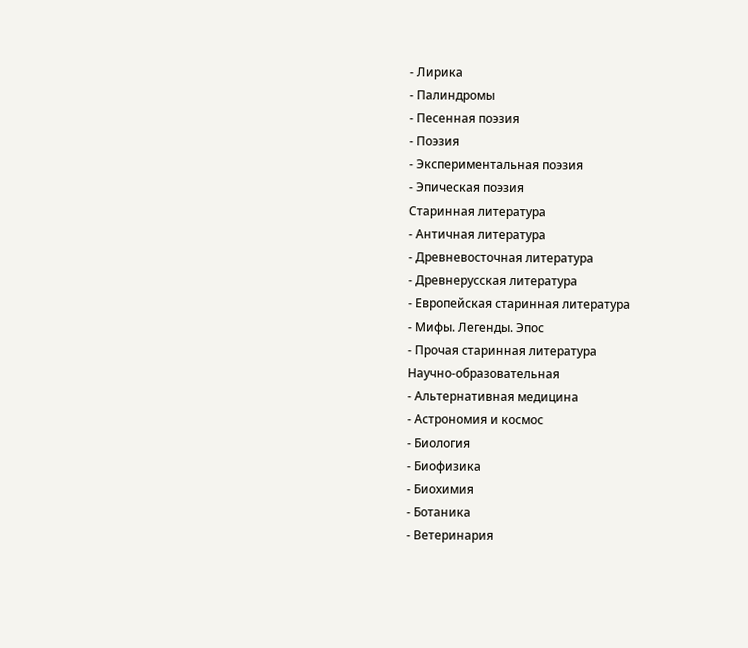- Лирика
- Палиндромы
- Песенная поэзия
- Поэзия
- Экспериментальная поэзия
- Эпическая поэзия
Старинная литература
- Античная литература
- Древневосточная литература
- Древнерусская литература
- Европейская старинная литература
- Мифы. Легенды. Эпос
- Прочая старинная литература
Научно-образовательная
- Альтернативная медицина
- Астрономия и космос
- Биология
- Биофизика
- Биохимия
- Ботаника
- Ветеринария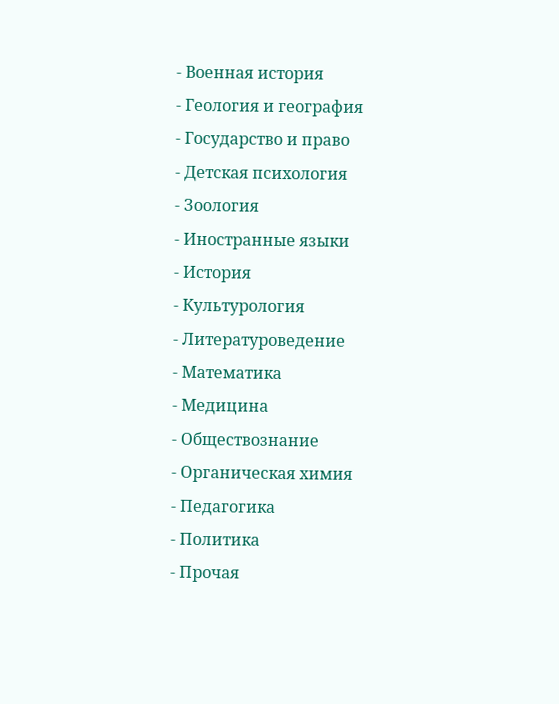- Военная история
- Геология и география
- Государство и право
- Детская психология
- Зоология
- Иностранные языки
- История
- Культурология
- Литературоведение
- Математика
- Медицина
- Обществознание
- Органическая химия
- Педагогика
- Политика
- Прочая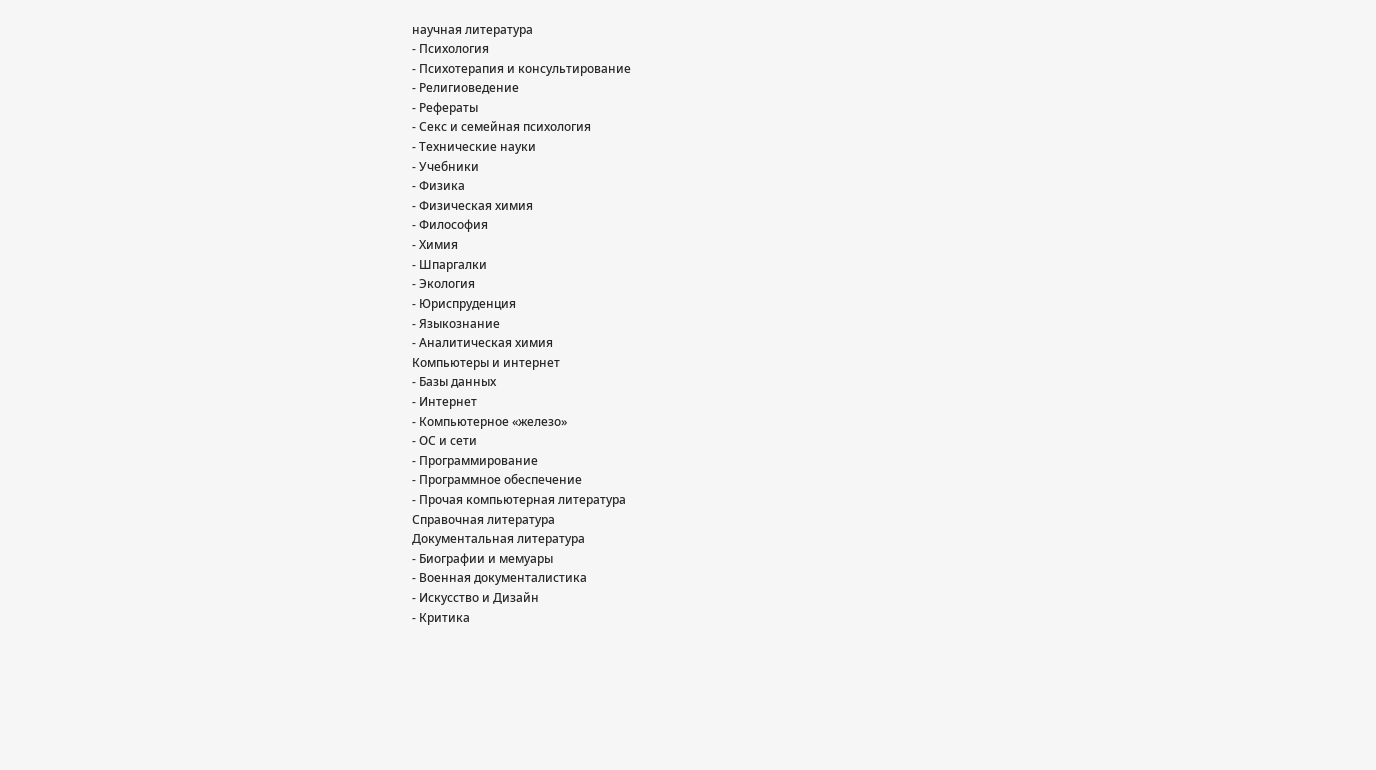научная литература
- Психология
- Психотерапия и консультирование
- Религиоведение
- Рефераты
- Секс и семейная психология
- Технические науки
- Учебники
- Физика
- Физическая химия
- Философия
- Химия
- Шпаргалки
- Экология
- Юриспруденция
- Языкознание
- Аналитическая химия
Компьютеры и интернет
- Базы данных
- Интернет
- Компьютерное «железо»
- ОС и сети
- Программирование
- Программное обеспечение
- Прочая компьютерная литература
Справочная литература
Документальная литература
- Биографии и мемуары
- Военная документалистика
- Искусство и Дизайн
- Критика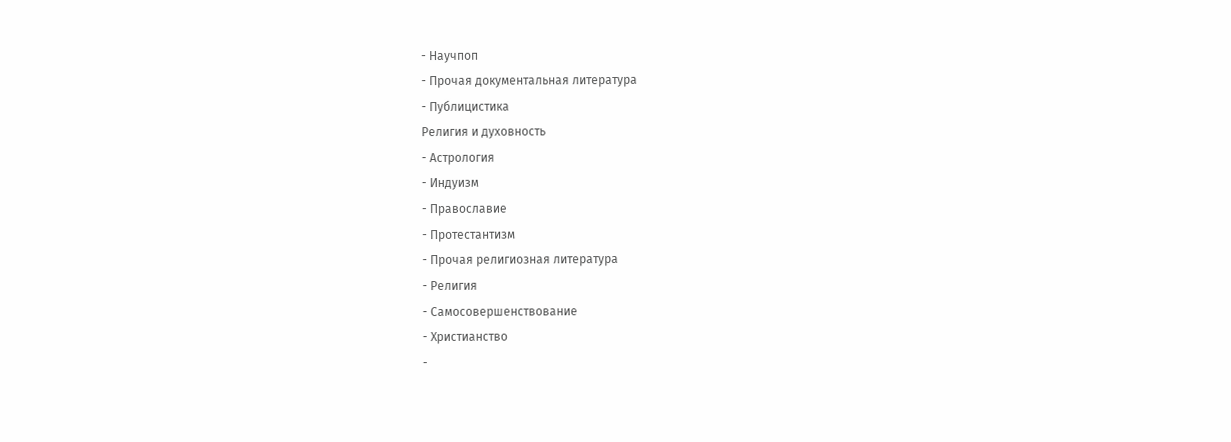- Научпоп
- Прочая документальная литература
- Публицистика
Религия и духовность
- Астрология
- Индуизм
- Православие
- Протестантизм
- Прочая религиозная литература
- Религия
- Самосовершенствование
- Христианство
-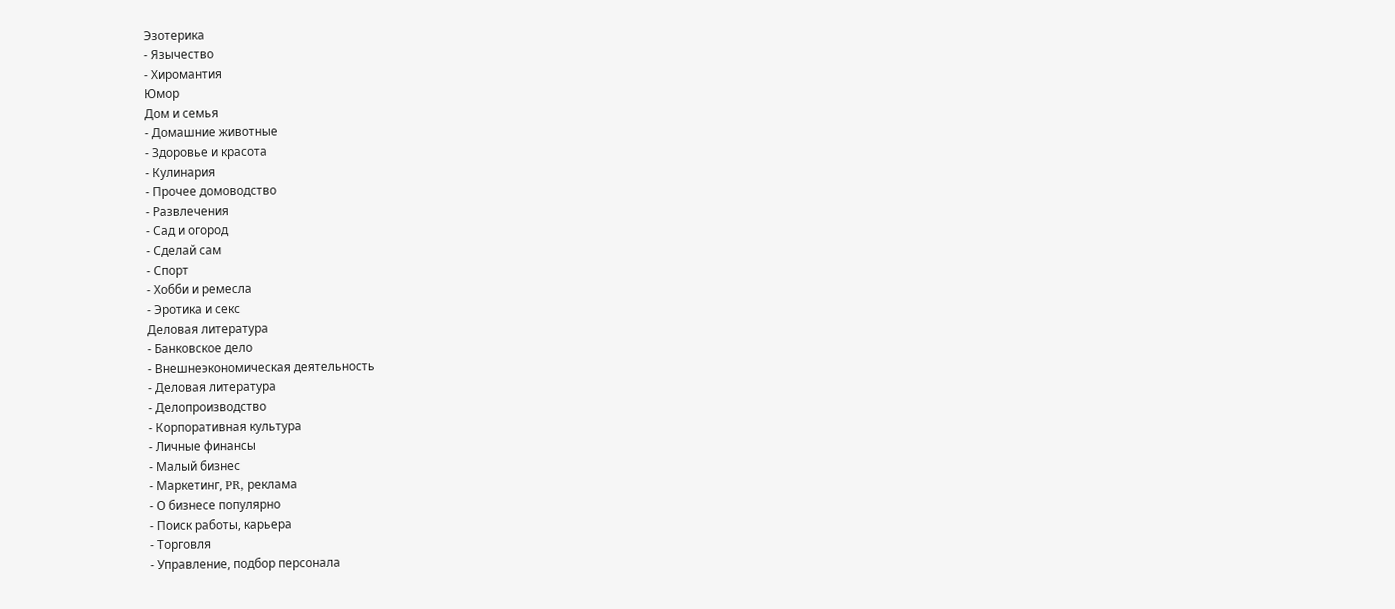Эзотерика
- Язычество
- Хиромантия
Юмор
Дом и семья
- Домашние животные
- Здоровье и красота
- Кулинария
- Прочее домоводство
- Развлечения
- Сад и огород
- Сделай сам
- Спорт
- Хобби и ремесла
- Эротика и секс
Деловая литература
- Банковское дело
- Внешнеэкономическая деятельность
- Деловая литература
- Делопроизводство
- Корпоративная культура
- Личные финансы
- Малый бизнес
- Маркетинг, PR, реклама
- О бизнесе популярно
- Поиск работы, карьера
- Торговля
- Управление, подбор персонала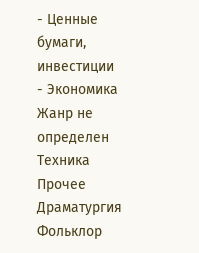- Ценные бумаги, инвестиции
- Экономика
Жанр не определен
Техника
Прочее
Драматургия
Фольклор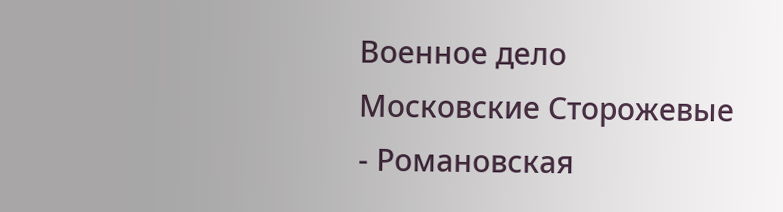Военное дело
Московские Сторожевые - Романовская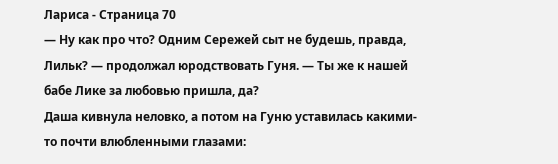Лариса - Страница 70
— Ну как про что? Одним Сережей сыт не будешь, правда, Лильк? — продолжал юродствовать Гуня. — Ты же к нашей бабе Лике за любовью пришла, да?
Даша кивнула неловко, а потом на Гуню уставилась какими-то почти влюбленными глазами: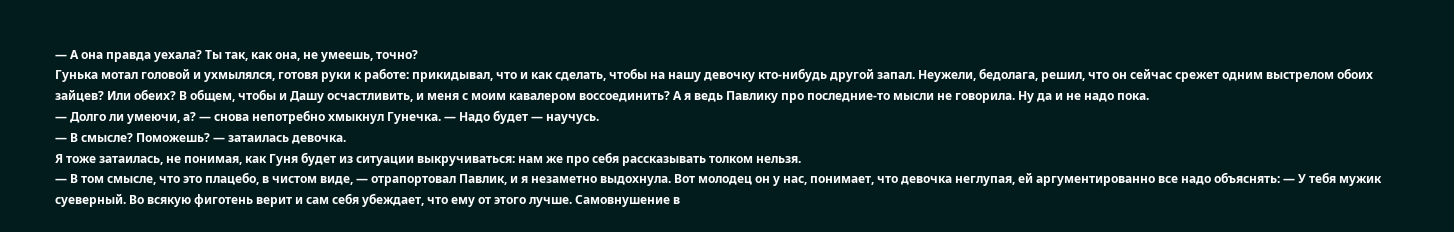— А она правда уехала? Ты так, как она, не умеешь, точно?
Гунька мотал головой и ухмылялся, готовя руки к работе: прикидывал, что и как сделать, чтобы на нашу девочку кто-нибудь другой запал. Неужели, бедолага, решил, что он сейчас срежет одним выстрелом обоих зайцев? Или обеих? В общем, чтобы и Дашу осчастливить, и меня с моим кавалером воссоединить? А я ведь Павлику про последние-то мысли не говорила. Ну да и не надо пока.
— Долго ли умеючи, а? — снова непотребно хмыкнул Гунечка. — Надо будет — научусь.
— В смысле? Поможешь? — затаилась девочка.
Я тоже затаилась, не понимая, как Гуня будет из ситуации выкручиваться: нам же про себя рассказывать толком нельзя.
— В том смысле, что это плацебо, в чистом виде, — отрапортовал Павлик, и я незаметно выдохнула. Вот молодец он у нас, понимает, что девочка неглупая, ей аргументированно все надо объяснять: — У тебя мужик суеверный. Во всякую фиготень верит и сам себя убеждает, что ему от этого лучше. Самовнушение в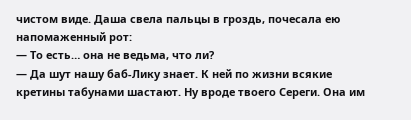чистом виде. Даша свела пальцы в гроздь, почесала ею напомаженный рот:
— То есть… она не ведьма, что ли?
— Да шут нашу баб-Лику знает. К ней по жизни всякие кретины табунами шастают. Ну вроде твоего Сереги. Она им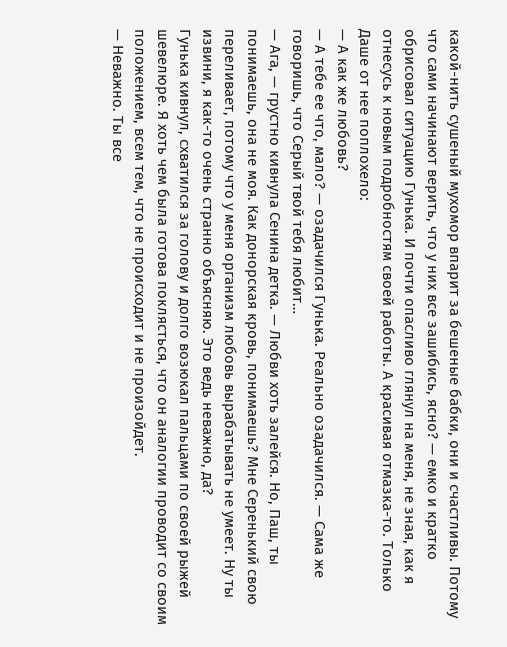какой-нить сушеный мухомор впарит за бешеные бабки, они и счастливы. Потому что сами начинают верить, что у них все зашибись, ясно? — емко и кратко обрисовал ситуацию Гунька. И почти опасливо глянул на меня, не зная, как я отнесусь к новым подробностям своей работы. А красивая отмазка-то. Только Даше от нее поплохело:
— А как же любовь?
— А тебе ее что, мало? — озадачился Гунька. Реально озадачился. — Сама же говоришь, что Серый твой тебя любит…
— Ага, — грустно кивнула Сенина детка. — Любви хоть залейся. Но, Паш, ты понимаешь, она не моя. Как донорская кровь, понимаешь? Мне Серенький свою переливает, потому что у меня организм любовь вырабатывать не умеет. Ну ты извини, я как-то очень странно объясняю. Это ведь неважно, да?
Гунька кивнул, схватился за голову и долго возюкал пальцами по своей рыжей шевелюре. Я хоть чем была готова поклясться, что он аналогии проводит со своим положением, всем тем, что не происходит и не произойдет.
— Неважно. Ты все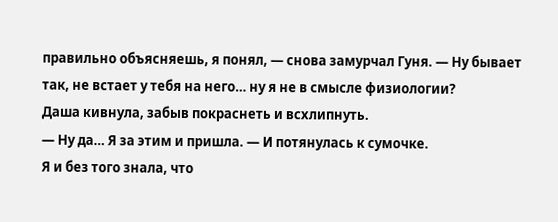правильно объясняешь, я понял, — снова замурчал Гуня. — Ну бывает так, не встает у тебя на него… ну я не в смысле физиологии?
Даша кивнула, забыв покраснеть и всхлипнуть.
— Ну да… Я за этим и пришла. — И потянулась к сумочке.
Я и без того знала, что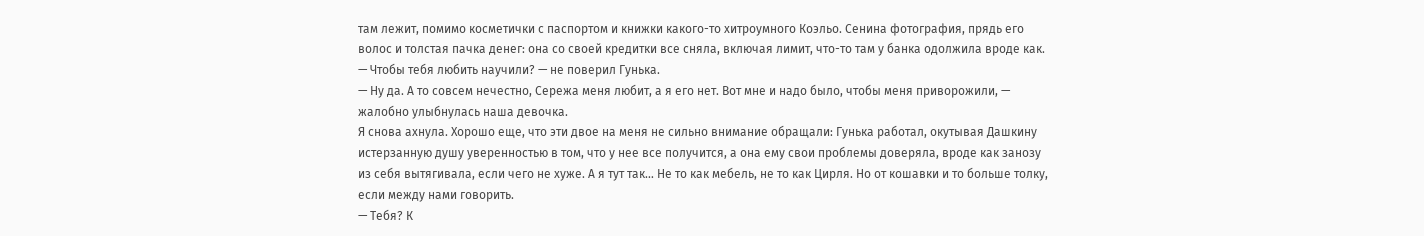там лежит, помимо косметички с паспортом и книжки какого-то хитроумного Коэльо. Сенина фотография, прядь его волос и толстая пачка денег: она со своей кредитки все сняла, включая лимит, что-то там у банка одолжила вроде как.
— Чтобы тебя любить научили? — не поверил Гунька.
— Ну да. А то совсем нечестно, Сережа меня любит, а я его нет. Вот мне и надо было, чтобы меня приворожили, — жалобно улыбнулась наша девочка.
Я снова ахнула. Хорошо еще, что эти двое на меня не сильно внимание обращали: Гунька работал, окутывая Дашкину истерзанную душу уверенностью в том, что у нее все получится, а она ему свои проблемы доверяла, вроде как занозу из себя вытягивала, если чего не хуже. А я тут так… Не то как мебель, не то как Цирля. Но от кошавки и то больше толку, если между нами говорить.
— Тебя? К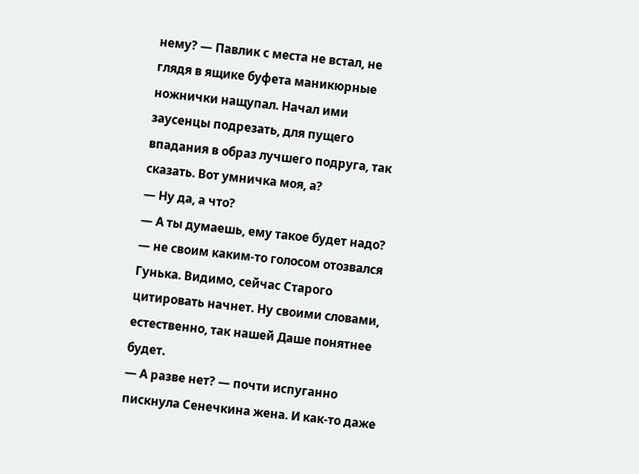нему? — Павлик с места не встал, не глядя в ящике буфета маникюрные ножнички нащупал. Начал ими заусенцы подрезать, для пущего впадания в образ лучшего подруга, так сказать. Вот умничка моя, а?
— Ну да, а что?
— А ты думаешь, ему такое будет надо? — не своим каким-то голосом отозвался Гунька. Видимо, сейчас Старого цитировать начнет. Ну своими словами, естественно, так нашей Даше понятнее будет.
— А разве нет? — почти испуганно пискнула Сенечкина жена. И как-то даже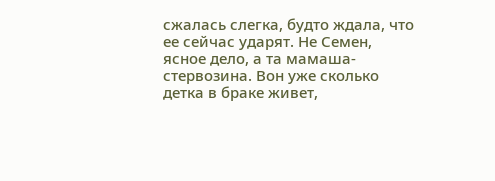сжалась слегка, будто ждала, что ее сейчас ударят. Не Семен, ясное дело, а та мамаша-стервозина. Вон уже сколько детка в браке живет,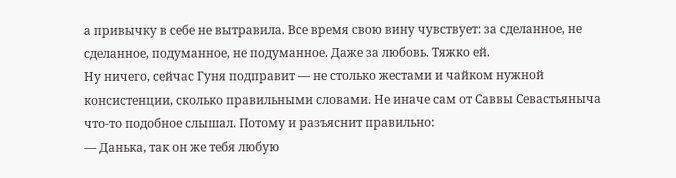а привычку в себе не вытравила. Все время свою вину чувствует: за сделанное, не сделанное, подуманное, не подуманное. Даже за любовь. Тяжко ей.
Ну ничего, сейчас Гуня подправит — не столько жестами и чайком нужной консистенции, сколько правильными словами. Не иначе сам от Саввы Севастьяныча что-то подобное слышал. Потому и разъяснит правильно:
— Данька, так он же тебя любую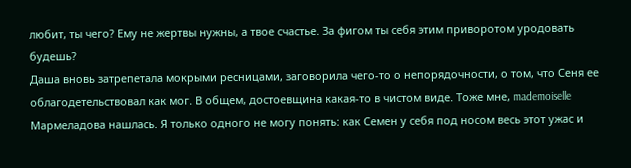любит, ты чего? Ему не жертвы нужны, а твое счастье. За фигом ты себя этим приворотом уродовать будешь?
Даша вновь затрепетала мокрыми ресницами, заговорила чего-то о непорядочности, о том, что Сеня ее облагодетельствовал как мог. В общем, достоевщина какая-то в чистом виде. Тоже мне, mademoiselle Мармеладова нашлась. Я только одного не могу понять: как Семен у себя под носом весь этот ужас и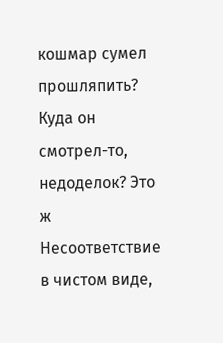кошмар сумел прошляпить? Куда он смотрел-то, недоделок? Это ж Несоответствие в чистом виде,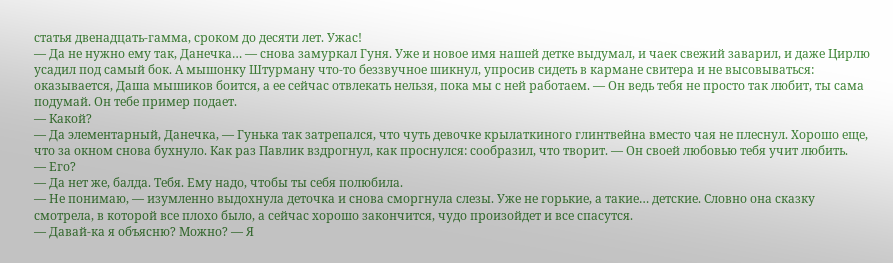статья двенадцать-гамма, сроком до десяти лет. Ужас!
— Да не нужно ему так, Данечка… — снова замуркал Гуня. Уже и новое имя нашей детке выдумал, и чаек свежий заварил, и даже Цирлю усадил под самый бок. А мышонку Штурману что-то беззвучное шикнул, упросив сидеть в кармане свитера и не высовываться: оказывается, Даша мышиков боится, а ее сейчас отвлекать нельзя, пока мы с ней работаем. — Он ведь тебя не просто так любит, ты сама подумай. Он тебе пример подает.
— Какой?
— Да элементарный, Данечка, — Гунька так затрепался, что чуть девочке крылаткиного глинтвейна вместо чая не плеснул. Хорошо еще, что за окном снова бухнуло. Как раз Павлик вздрогнул, как проснулся: сообразил, что творит. — Он своей любовью тебя учит любить.
— Его?
— Да нет же, балда. Тебя. Ему надо, чтобы ты себя полюбила.
— Не понимаю, — изумленно выдохнула деточка и снова сморгнула слезы. Уже не горькие, а такие… детские. Словно она сказку смотрела, в которой все плохо было, а сейчас хорошо закончится, чудо произойдет и все спасутся.
— Давай-ка я объясню? Можно? — Я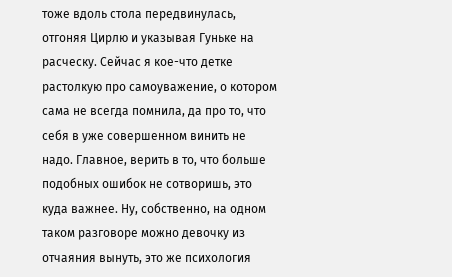тоже вдоль стола передвинулась, отгоняя Цирлю и указывая Гуньке на расческу. Сейчас я кое-что детке растолкую про самоуважение, о котором сама не всегда помнила, да про то, что себя в уже совершенном винить не надо. Главное, верить в то, что больше подобных ошибок не сотворишь, это куда важнее. Ну, собственно, на одном таком разговоре можно девочку из отчаяния вынуть, это же психология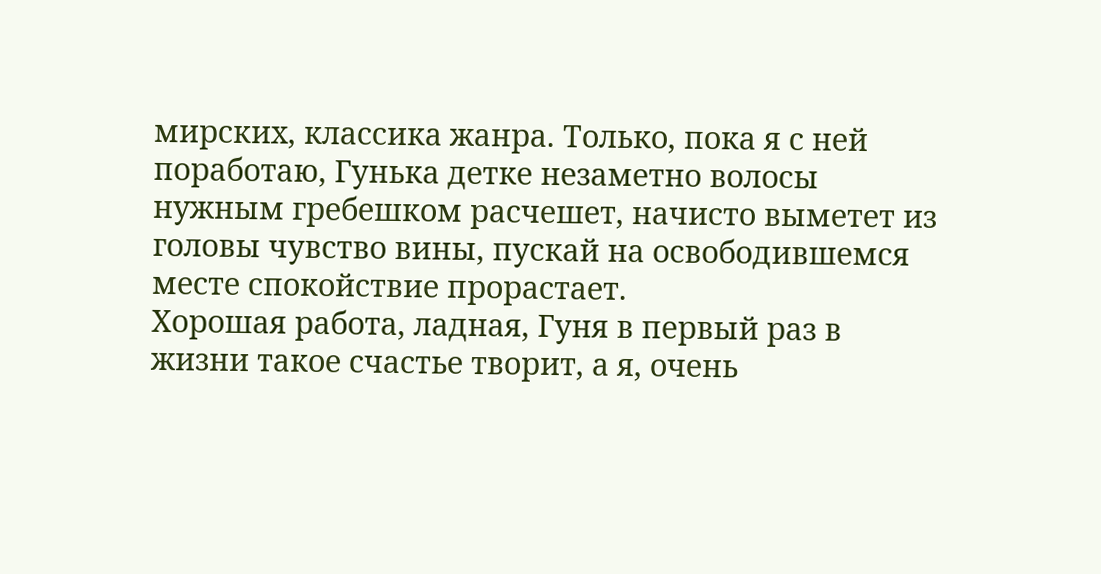мирских, классика жанра. Только, пока я с ней поработаю, Гунька детке незаметно волосы нужным гребешком расчешет, начисто выметет из головы чувство вины, пускай на освободившемся месте спокойствие прорастает.
Хорошая работа, ладная, Гуня в первый раз в жизни такое счастье творит, а я, очень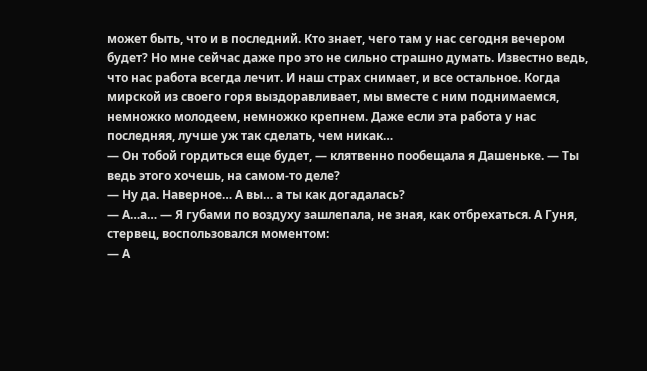может быть, что и в последний. Кто знает, чего там у нас сегодня вечером будет? Но мне сейчас даже про это не сильно страшно думать. Известно ведь, что нас работа всегда лечит. И наш страх снимает, и все остальное. Когда мирской из своего горя выздоравливает, мы вместе с ним поднимаемся, немножко молодеем, немножко крепнем. Даже если эта работа у нас последняя, лучше уж так сделать, чем никак…
— Он тобой гордиться еще будет, — клятвенно пообещала я Дашеньке. — Ты ведь этого хочешь, на самом-то деле?
— Ну да. Наверное… А вы… а ты как догадалась?
— А…а… — Я губами по воздуху зашлепала, не зная, как отбрехаться. А Гуня, стервец, воспользовался моментом:
— А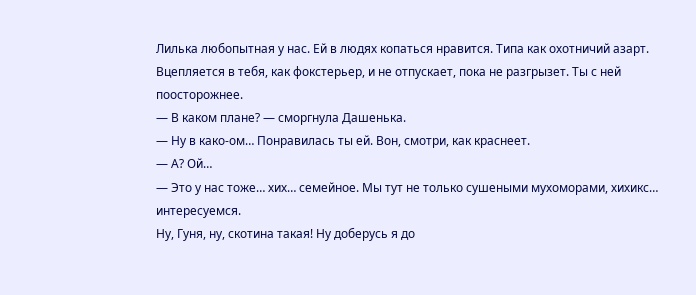Лилька любопытная у нас. Ей в людях копаться нравится. Типа как охотничий азарт. Вцепляется в тебя, как фокстерьер, и не отпускает, пока не разгрызет. Ты с ней поосторожнее.
— В каком плане? — сморгнула Дашенька.
— Ну в како-ом… Понравилась ты ей. Вон, смотри, как краснеет.
— А? Ой…
— Это у нас тоже… хих… семейное. Мы тут не только сушеными мухоморами, хихикс… интересуемся.
Ну, Гуня, ну, скотина такая! Ну доберусь я до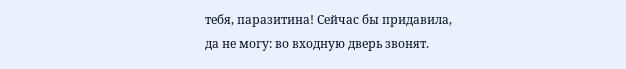тебя, паразитина! Сейчас бы придавила, да не могу: во входную дверь звонят.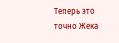Теперь это точно Жека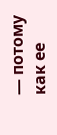— потому как ее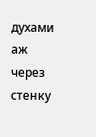духами аж через стенку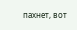пахнет, вот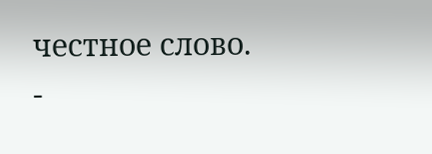честное слово.
-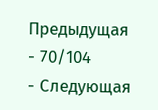Предыдущая
- 70/104
- Следующая